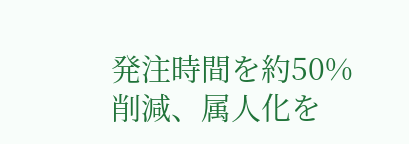発注時間を約50%削減、属人化を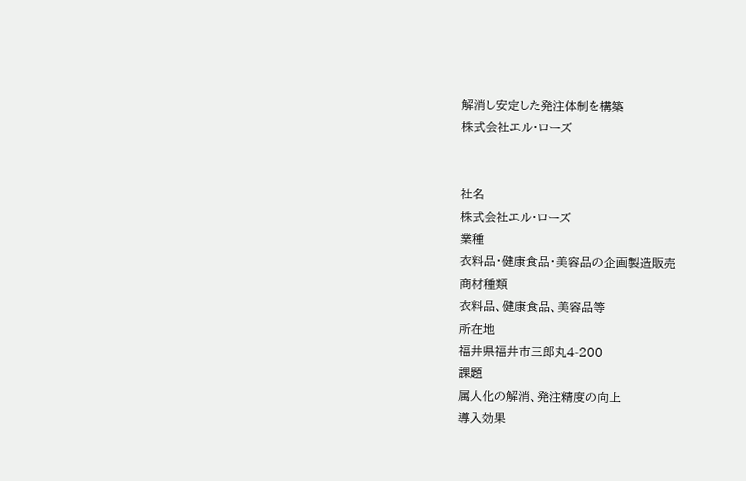解消し安定した発注体制を構築
株式会社エル・ローズ


社名
株式会社エル・ローズ
業種
衣料品・健康食品・美容品の企画製造販売
商材種類
衣料品、健康食品、美容品等
所在地
福井県福井市三郎丸4-200
課題
属人化の解消、発注精度の向上
導入効果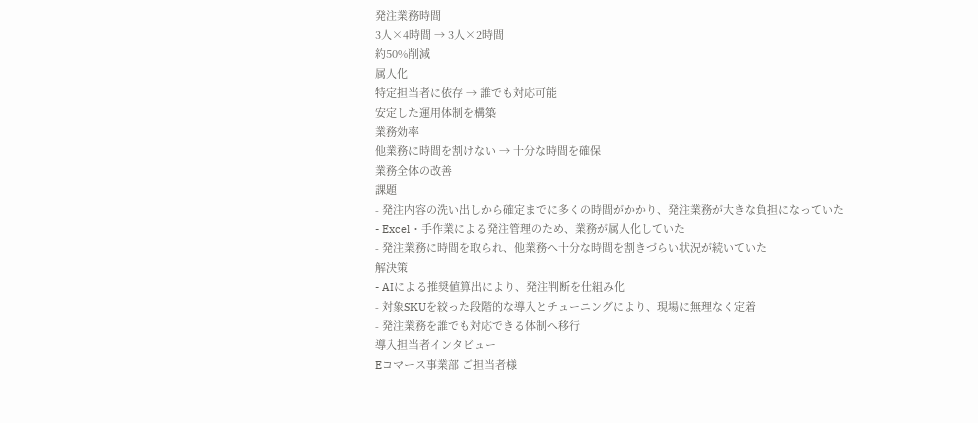発注業務時間
3人×4時間 → 3人×2時間
約50%削減
属人化
特定担当者に依存 → 誰でも対応可能
安定した運用体制を構築
業務効率
他業務に時間を割けない → 十分な時間を確保
業務全体の改善
課題
- 発注内容の洗い出しから確定までに多くの時間がかかり、発注業務が大きな負担になっていた
- Excel・手作業による発注管理のため、業務が属人化していた
- 発注業務に時間を取られ、他業務へ十分な時間を割きづらい状況が続いていた
解決策
- AIによる推奨値算出により、発注判断を仕組み化
- 対象SKUを絞った段階的な導入とチューニングにより、現場に無理なく定着
- 発注業務を誰でも対応できる体制へ移行
導入担当者インタビュー
Eコマース事業部 ご担当者様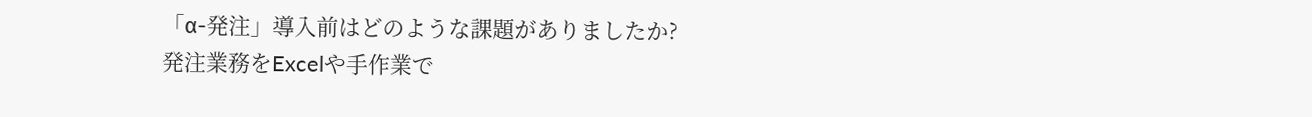「α-発注」導入前はどのような課題がありましたか?
発注業務をExcelや手作業で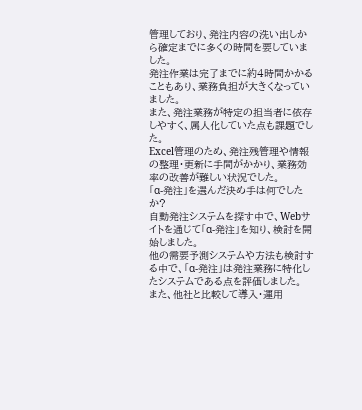管理しており、発注内容の洗い出しから確定までに多くの時間を要していました。
発注作業は完了までに約4時間かかることもあり、業務負担が大きくなっていました。
また、発注業務が特定の担当者に依存しやすく、属人化していた点も課題でした。
Excel管理のため、発注残管理や情報の整理・更新に手間がかかり、業務効率の改善が難しい状況でした。
「α-発注」を選んだ決め手は何でしたか?
自動発注システムを探す中で、Webサイトを通じて「α-発注」を知り、検討を開始しました。
他の需要予測システムや方法も検討する中で、「α-発注」は発注業務に特化したシステムである点を評価しました。
また、他社と比較して導入・運用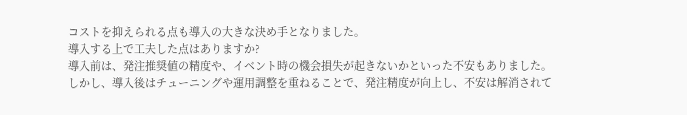コストを抑えられる点も導入の大きな決め手となりました。
導入する上で工夫した点はありますか?
導入前は、発注推奨値の精度や、イベント時の機会損失が起きないかといった不安もありました。
しかし、導入後はチューニングや運用調整を重ねることで、発注精度が向上し、不安は解消されて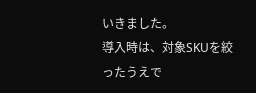いきました。
導入時は、対象SKUを絞ったうえで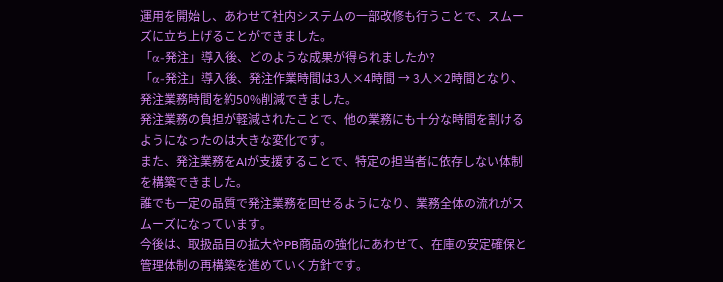運用を開始し、あわせて社内システムの一部改修も行うことで、スムーズに立ち上げることができました。
「α-発注」導入後、どのような成果が得られましたか?
「α-発注」導入後、発注作業時間は3人×4時間 → 3人×2時間となり、発注業務時間を約50%削減できました。
発注業務の負担が軽減されたことで、他の業務にも十分な時間を割けるようになったのは大きな変化です。
また、発注業務をAIが支援することで、特定の担当者に依存しない体制を構築できました。
誰でも一定の品質で発注業務を回せるようになり、業務全体の流れがスムーズになっています。
今後は、取扱品目の拡大やPB商品の強化にあわせて、在庫の安定確保と管理体制の再構築を進めていく方針です。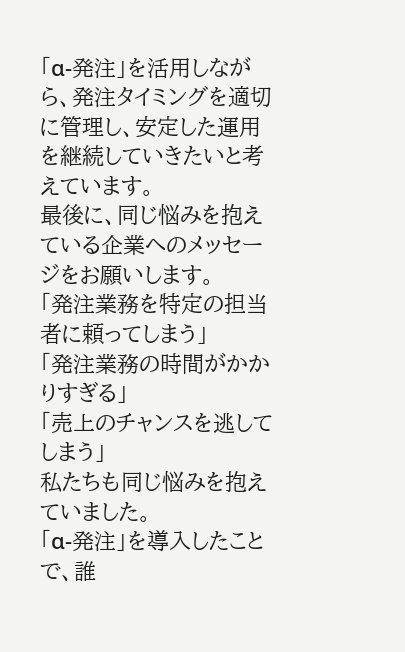「α-発注」を活用しながら、発注タイミングを適切に管理し、安定した運用を継続していきたいと考えています。
最後に、同じ悩みを抱えている企業へのメッセージをお願いします。
「発注業務を特定の担当者に頼ってしまう」
「発注業務の時間がかかりすぎる」
「売上のチャンスを逃してしまう」
私たちも同じ悩みを抱えていました。
「α-発注」を導入したことで、誰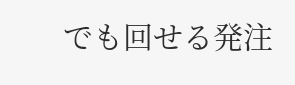でも回せる発注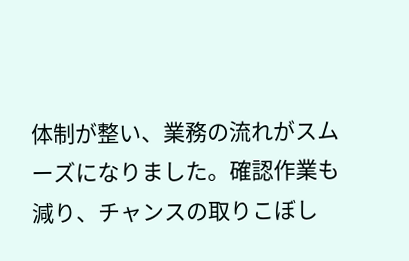体制が整い、業務の流れがスムーズになりました。確認作業も減り、チャンスの取りこぼし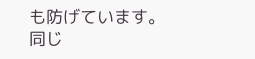も防げています。
同じ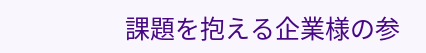課題を抱える企業様の参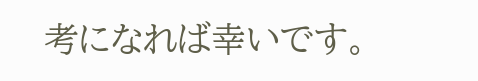考になれば幸いです。